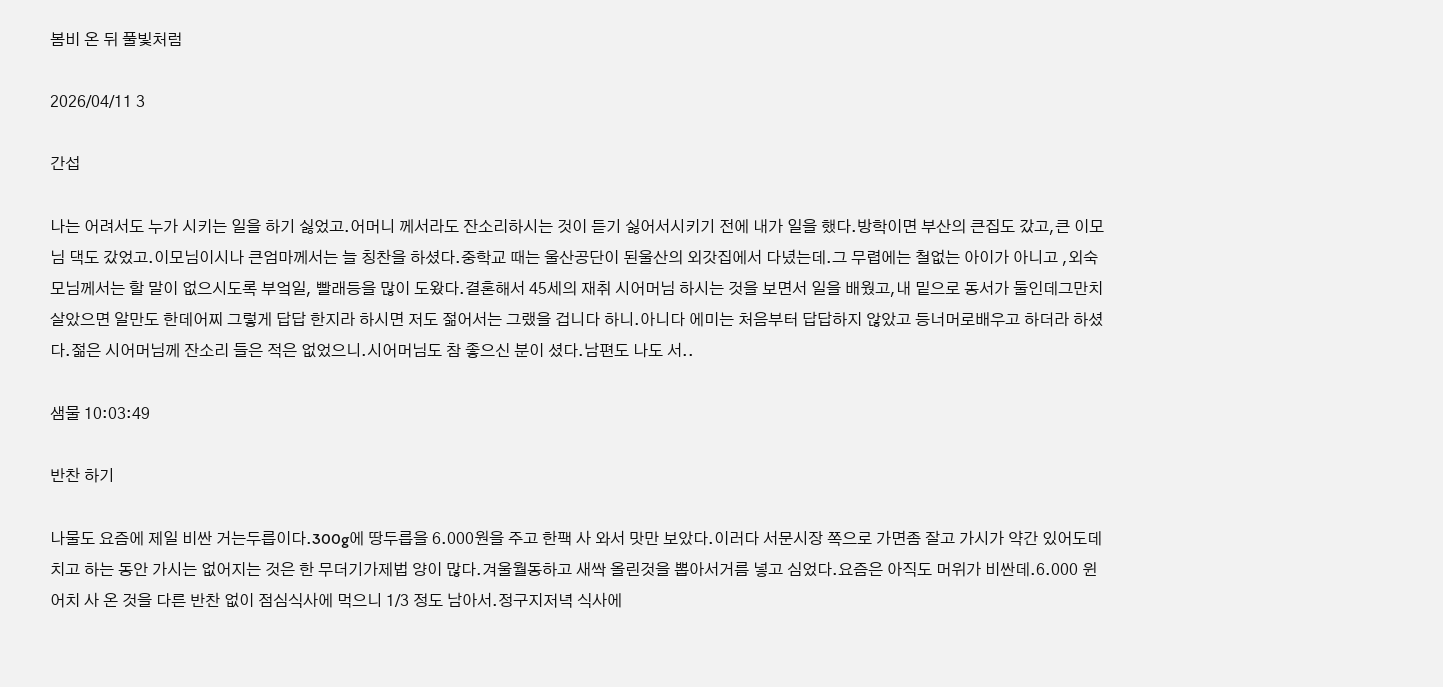봄비 온 뒤 풀빛처럼

2026/04/11 3

간섭

나는 어려서도 누가 시키는 일을 하기 싫었고.어머니 께서라도 잔소리하시는 것이 듣기 싫어서시키기 전에 내가 일을 했다.방학이면 부산의 큰집도 갔고,큰 이모님 댁도 갔었고.이모님이시나 큰엄마께서는 늘 칭찬을 하셨다.중학교 때는 울산공단이 된울산의 외갓집에서 다녔는데.그 무렵에는 철없는 아이가 아니고 ,외숙모님께서는 할 말이 없으시도록 부엌일, 빨래등을 많이 도왔다.결혼해서 45세의 재취 시어머님 하시는 것을 보면서 일을 배웠고,내 밑으로 동서가 둘인데그만치 살았으면 알만도 한데어찌 그렇게 답답 한지라 하시면 저도 젊어서는 그랬을 겁니다 하니.아니다 에미는 처음부터 답답하지 않았고 등너머로배우고 하더라 하셨다.젊은 시어머님께 잔소리 들은 적은 없었으니.시어머님도 참 좋으신 분이 셨다.남편도 나도 서..

샘물 10:03:49

반찬 하기

나물도 요즘에 제일 비싼 거는두릅이다.300g에 땅두릅을 6.000원을 주고 한팩 사 와서 맛만 보았다.이러다 서문시장 쪽으로 가면좀 잘고 가시가 약간 있어도데치고 하는 동안 가시는 없어지는 것은 한 무더기가제법 양이 많다.겨울월동하고 새싹 올린것을 뽑아서거름 넣고 심었다.요즘은 아직도 머위가 비싼데.6.000 윈어치 사 온 것을 다른 반찬 없이 점심식사에 먹으니 1/3 정도 남아서.정구지저녁 식사에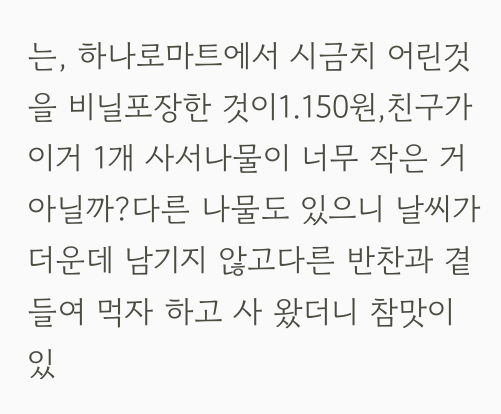는, 하나로마트에서 시금치 어린것을 비닐포장한 것이1.150원,친구가 이거 1개 사서나물이 너무 작은 거 아닐까?다른 나물도 있으니 날씨가 더운데 남기지 않고다른 반찬과 곁들여 먹자 하고 사 왔더니 참맛이 있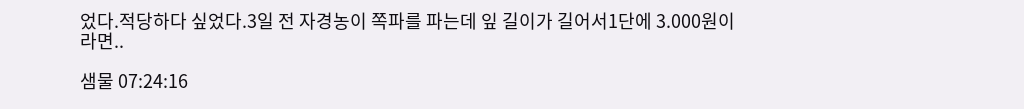었다.적당하다 싶었다.3일 전 자경농이 쪽파를 파는데 잎 길이가 길어서1단에 3.000원이라면..

샘물 07:24:16